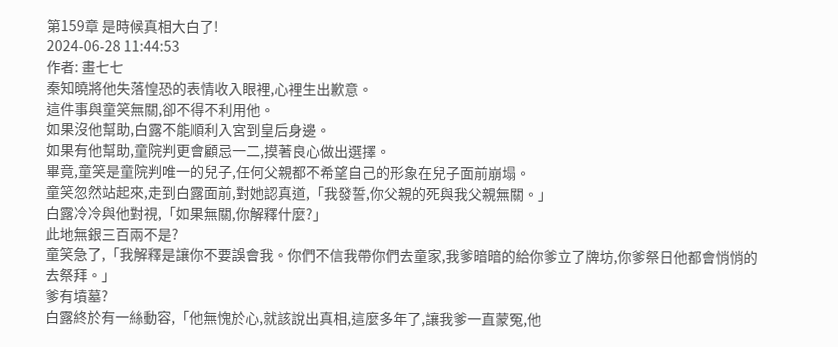第159章 是時候真相大白了!
2024-06-28 11:44:53
作者: 畫七七
秦知曉將他失落惶恐的表情收入眼裡,心裡生出歉意。
這件事與童笑無關,卻不得不利用他。
如果沒他幫助,白露不能順利入宮到皇后身邊。
如果有他幫助,童院判更會顧忌一二,摸著良心做出選擇。
畢竟,童笑是童院判唯一的兒子,任何父親都不希望自己的形象在兒子面前崩塌。
童笑忽然站起來,走到白露面前,對她認真道,「我發誓,你父親的死與我父親無關。」
白露冷冷與他對視,「如果無關,你解釋什麼?」
此地無銀三百兩不是?
童笑急了,「我解釋是讓你不要誤會我。你們不信我帶你們去童家,我爹暗暗的給你爹立了牌坊,你爹祭日他都會悄悄的去祭拜。」
爹有墳墓?
白露終於有一絲動容,「他無愧於心,就該說出真相,這麼多年了,讓我爹一直蒙冤,他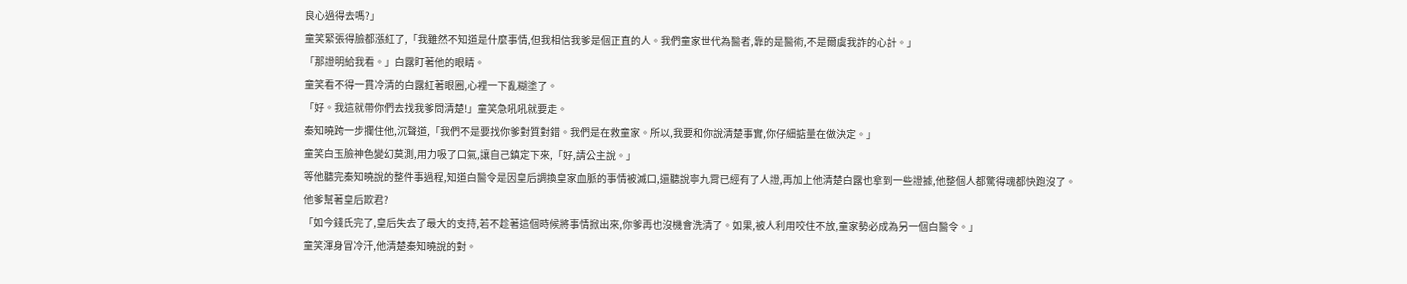良心過得去嗎?」
童笑緊張得臉都漲紅了,「我雖然不知道是什麼事情,但我相信我爹是個正直的人。我們童家世代為醫者,靠的是醫術,不是爾虞我詐的心計。」
「那證明給我看。」白露盯著他的眼睛。
童笑看不得一貫冷清的白露紅著眼圈,心裡一下亂糊塗了。
「好。我這就帶你們去找我爹問清楚!」童笑急吼吼就要走。
秦知曉跨一步攔住他,沉聲道,「我們不是要找你爹對質對錯。我們是在救童家。所以,我要和你說清楚事實,你仔細掂量在做決定。」
童笑白玉臉神色變幻莫測,用力吸了口氣,讓自己鎮定下來,「好,請公主說。」
等他聽完秦知曉說的整件事過程,知道白醫令是因皇后調換皇家血脈的事情被滅口,還聽說寧九霄已經有了人證,再加上他清楚白露也拿到一些證據,他整個人都驚得魂都快跑沒了。
他爹幫著皇后欺君?
「如今錢氏完了,皇后失去了最大的支持,若不趁著這個時候將事情掀出來,你爹再也沒機會洗清了。如果,被人利用咬住不放,童家勢必成為另一個白醫令。」
童笑渾身冒冷汗,他清楚秦知曉說的對。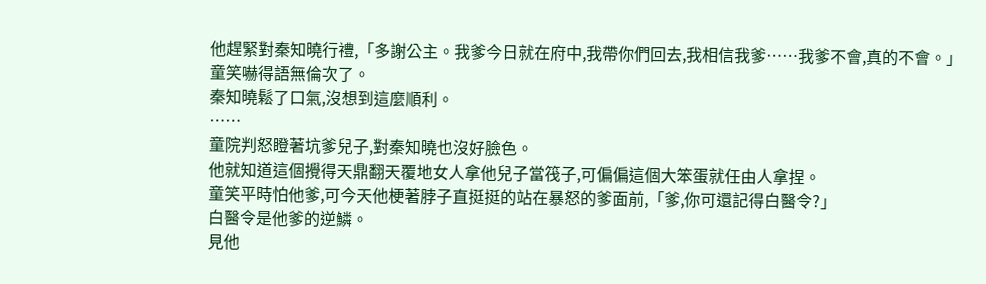他趕緊對秦知曉行禮,「多謝公主。我爹今日就在府中,我帶你們回去,我相信我爹……我爹不會,真的不會。」
童笑嚇得語無倫次了。
秦知曉鬆了口氣,沒想到這麼順利。
……
童院判怒瞪著坑爹兒子,對秦知曉也沒好臉色。
他就知道這個攪得天鼎翻天覆地女人拿他兒子當筏子,可偏偏這個大笨蛋就任由人拿捏。
童笑平時怕他爹,可今天他梗著脖子直挺挺的站在暴怒的爹面前,「爹,你可還記得白醫令?」
白醫令是他爹的逆鱗。
見他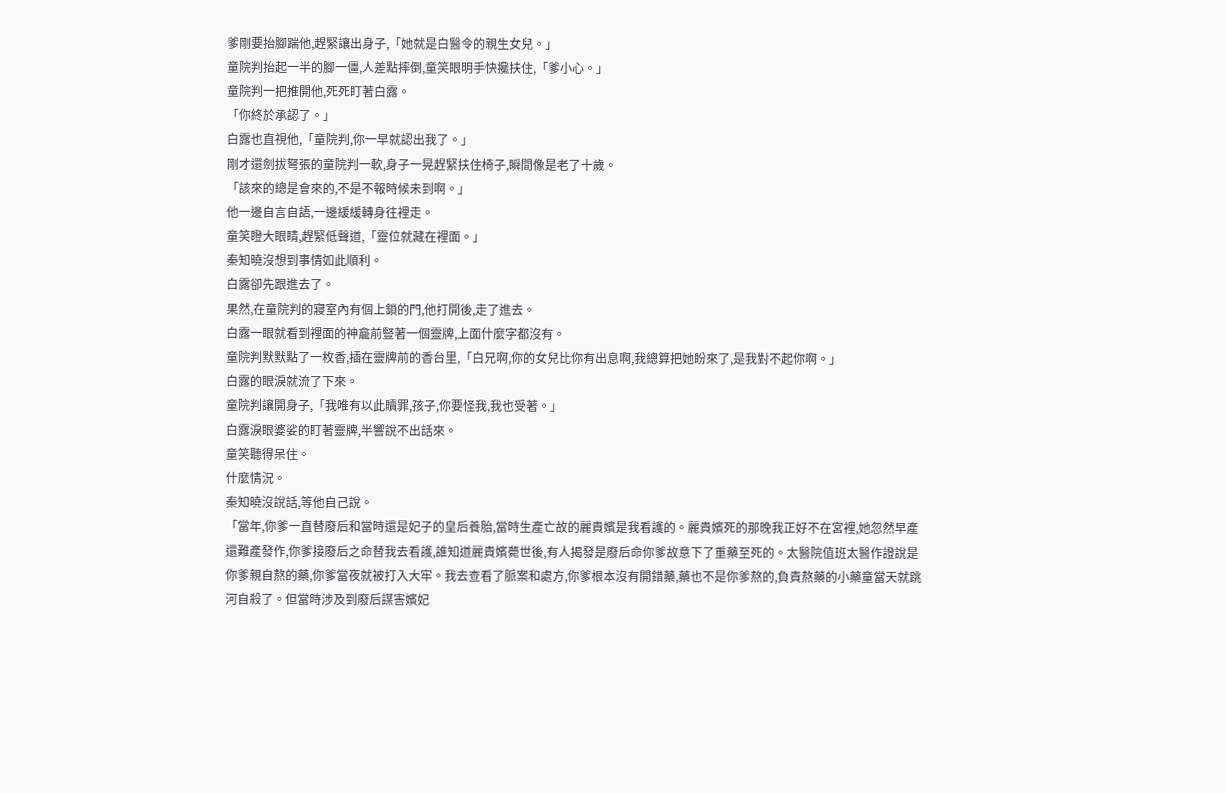爹剛要抬腳踹他,趕緊讓出身子,「她就是白醫令的親生女兒。」
童院判抬起一半的腳一僵,人差點摔倒,童笑眼明手快攙扶住,「爹小心。」
童院判一把推開他,死死盯著白露。
「你終於承認了。」
白露也直視他,「童院判,你一早就認出我了。」
剛才還劍拔弩張的童院判一軟,身子一晃趕緊扶住椅子,瞬間像是老了十歲。
「該來的總是會來的,不是不報時候未到啊。」
他一邊自言自語,一邊緩緩轉身往裡走。
童笑瞪大眼睛,趕緊低聲道,「靈位就藏在裡面。」
秦知曉沒想到事情如此順利。
白露卻先跟進去了。
果然,在童院判的寢室內有個上鎖的門,他打開後,走了進去。
白露一眼就看到裡面的神龕前豎著一個靈牌,上面什麼字都沒有。
童院判默默點了一枚香,插在靈牌前的香台里,「白兄啊,你的女兒比你有出息啊,我總算把她盼來了,是我對不起你啊。」
白露的眼淚就流了下來。
童院判讓開身子,「我唯有以此贖罪,孩子,你要怪我,我也受著。」
白露淚眼婆娑的盯著靈牌,半響說不出話來。
童笑聽得呆住。
什麼情況。
秦知曉沒說話,等他自己說。
「當年,你爹一直替廢后和當時還是妃子的皇后養胎,當時生產亡故的麗貴嬪是我看護的。麗貴嬪死的那晚我正好不在宮裡,她忽然早產還難產發作,你爹接廢后之命替我去看護,誰知道麗貴嬪薨世後,有人揭發是廢后命你爹故意下了重藥至死的。太醫院值班太醫作證說是你爹親自熬的藥,你爹當夜就被打入大牢。我去查看了脈案和處方,你爹根本沒有開錯藥,藥也不是你爹熬的,負責熬藥的小藥童當天就跳河自殺了。但當時涉及到廢后謀害嬪妃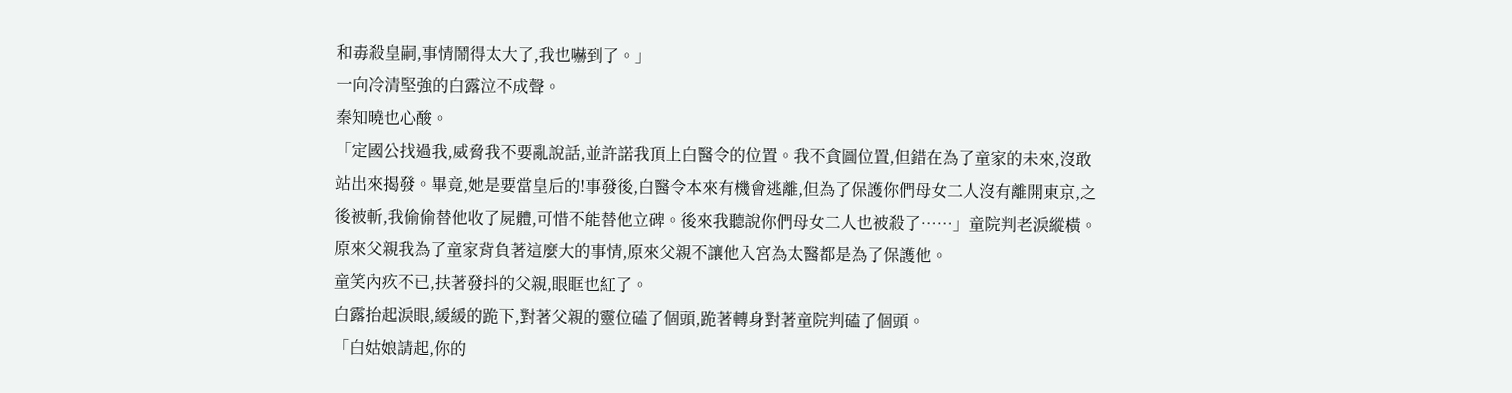和毒殺皇嗣,事情鬧得太大了,我也嚇到了。」
一向冷清堅強的白露泣不成聲。
秦知曉也心酸。
「定國公找過我,威脅我不要亂說話,並許諾我頂上白醫令的位置。我不貪圖位置,但錯在為了童家的未來,沒敢站出來揭發。畢竟,她是要當皇后的!事發後,白醫令本來有機會逃離,但為了保護你們母女二人沒有離開東京,之後被斬,我偷偷替他收了屍體,可惜不能替他立碑。後來我聽說你們母女二人也被殺了……」童院判老淚縱橫。
原來父親我為了童家背負著這麼大的事情,原來父親不讓他入宮為太醫都是為了保護他。
童笑內疚不已,扶著發抖的父親,眼眶也紅了。
白露抬起淚眼,緩緩的跪下,對著父親的靈位磕了個頭,跪著轉身對著童院判磕了個頭。
「白姑娘請起,你的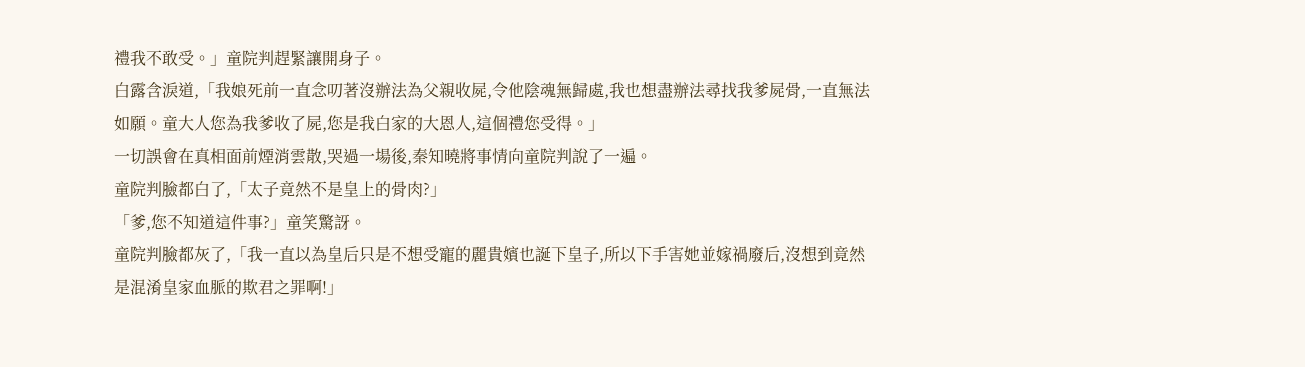禮我不敢受。」童院判趕緊讓開身子。
白露含淚道,「我娘死前一直念叨著沒辦法為父親收屍,令他陰魂無歸處,我也想盡辦法尋找我爹屍骨,一直無法如願。童大人您為我爹收了屍,您是我白家的大恩人,這個禮您受得。」
一切誤會在真相面前煙消雲散,哭過一場後,秦知曉將事情向童院判說了一遍。
童院判臉都白了,「太子竟然不是皇上的骨肉?」
「爹,您不知道這件事?」童笑驚訝。
童院判臉都灰了,「我一直以為皇后只是不想受寵的麗貴嬪也誕下皇子,所以下手害她並嫁禍廢后,沒想到竟然是混淆皇家血脈的欺君之罪啊!」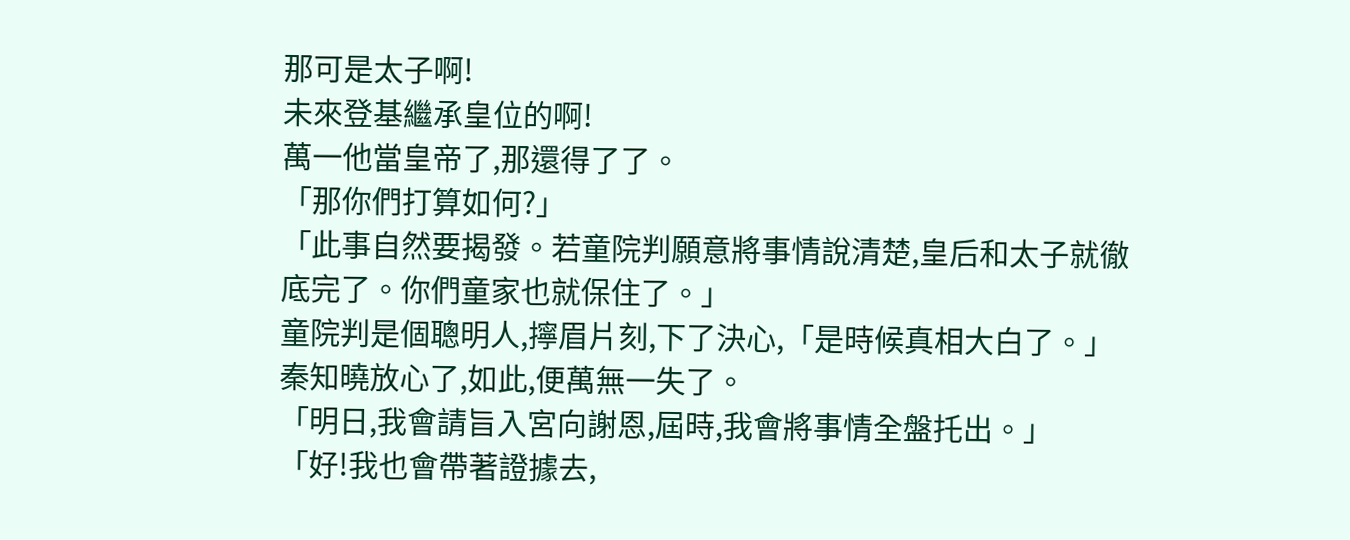那可是太子啊!
未來登基繼承皇位的啊!
萬一他當皇帝了,那還得了了。
「那你們打算如何?」
「此事自然要揭發。若童院判願意將事情說清楚,皇后和太子就徹底完了。你們童家也就保住了。」
童院判是個聰明人,擰眉片刻,下了決心,「是時候真相大白了。」
秦知曉放心了,如此,便萬無一失了。
「明日,我會請旨入宮向謝恩,屆時,我會將事情全盤托出。」
「好!我也會帶著證據去,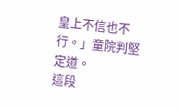皇上不信也不行。」童院判堅定道。
這段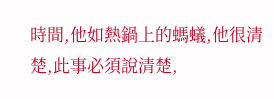時間,他如熱鍋上的螞蟻,他很清楚,此事必須說清楚,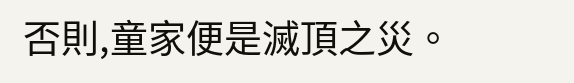否則,童家便是滅頂之災。